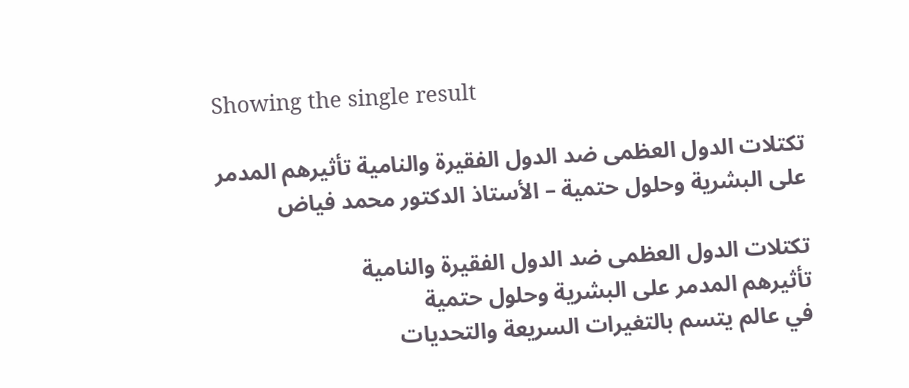Showing the single result

تكتلات الدول العظمى ضد الدول الفقيرة والنامية تأثيرهم المدمر على البشرية وحلول حتمية – الأستاذ الدكتور محمد فياض

تكتلات الدول العظمى ضد الدول الفقيرة والنامية
تأثيرهم المدمر على البشرية وحلول حتمية
في عالم يتسم بالتغيرات السريعة والتحديات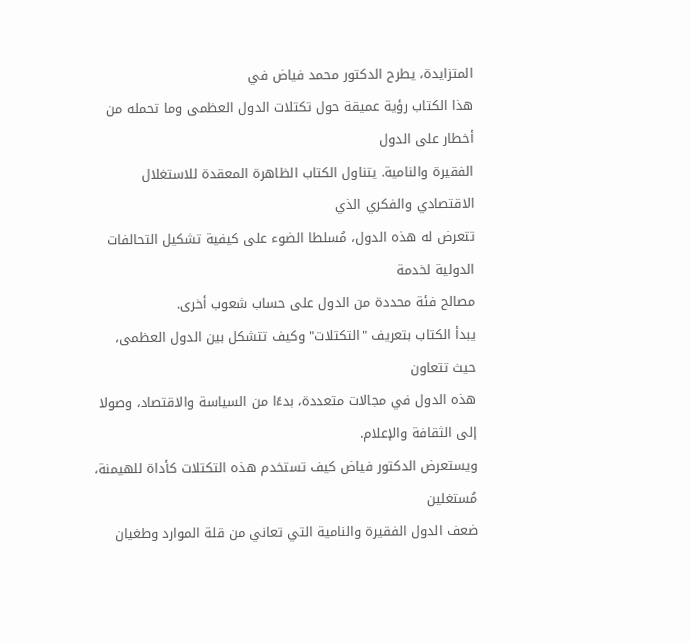المتزايدة، يطرح الدكتور محمد فياض في
هذا الكتاب رؤية عميقة حول تكتلات الدول العظمى وما تحمله من أخطار على الدول
الفقيرة والنامية. يتناول الكتاب الظاهرة المعقدة للاستغلال الاقتصادي والفكري الذي
تتعرض له هذه الدول، مُسلطا الضوء على كيفية تشكيل التحالفات الدولية لخدمة
مصالح فئة محددة من الدول على حساب شعوب أخرى.
يبدأ الكتاب بتعريف "التكتلات" وكيف تتشكل بين الدول العظمى، حيث تتعاون
هذه الدول في مجالات متعددة، بدءًا من السياسة والاقتصاد، وصولا إلى الثقافة والإعلام.
ويستعرض الدكتور فياض كيف تستخدم هذه التكتلات كأداة للهيمنة، مُستغلين
ضعف الدول الفقيرة والنامية التي تعاني من قلة الموارد وطغيان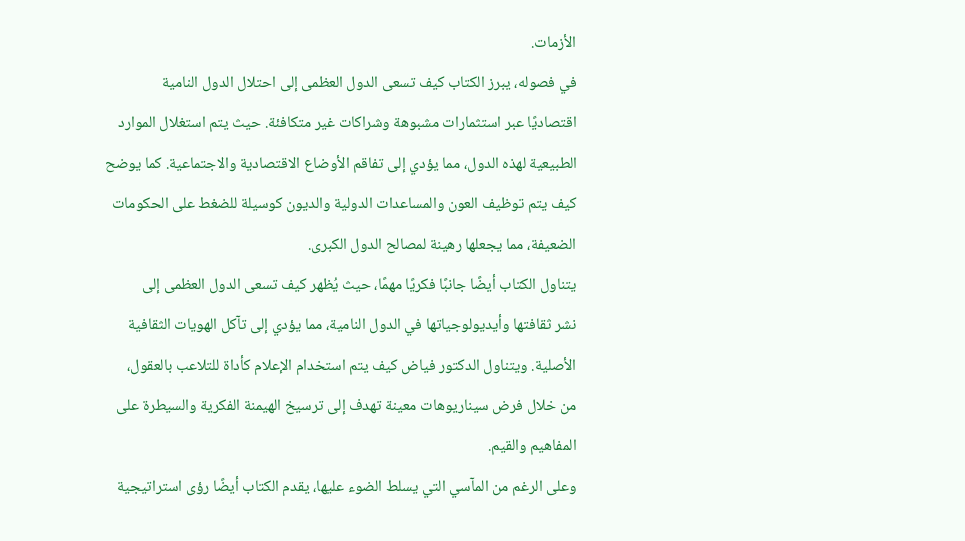الأزمات.
في فصوله، يبرز الكتاب كيف تسعى الدول العظمى إلى احتلال الدول النامية
اقتصاديًا عبر استثمارات مشبوهة وشراكات غير متكافئة. حيث يتم استغلال الموارد
الطبيعية لهذه الدول، مما يؤدي إلى تفاقم الأوضاع الاقتصادية والاجتماعية. كما يوضح
كيف يتم توظيف العون والمساعدات الدولية والديون كوسيلة للضغط على الحكومات
الضعيفة، مما يجعلها رهينة لمصالح الدول الكبرى.
يتناول الكتاب أيضًا جانبًا فكريًا مهمًا، حيث يُظهر كيف تسعى الدول العظمى إلى
نشر ثقافتها وأيديولوجياتها في الدول النامية، مما يؤدي إلى تآكل الهويات الثقافية
الأصلية. ويتناول الدكتور فياض كيف يتم استخدام الإعلام كأداة للتلاعب بالعقول،
من خلال فرض سيناريوهات معينة تهدف إلى ترسيخ الهيمنة الفكرية والسيطرة على
المفاهيم والقيم.
وعلى الرغم من المآسي التي يسلط الضوء عليها، يقدم الكتاب أيضًا رؤى استراتيجية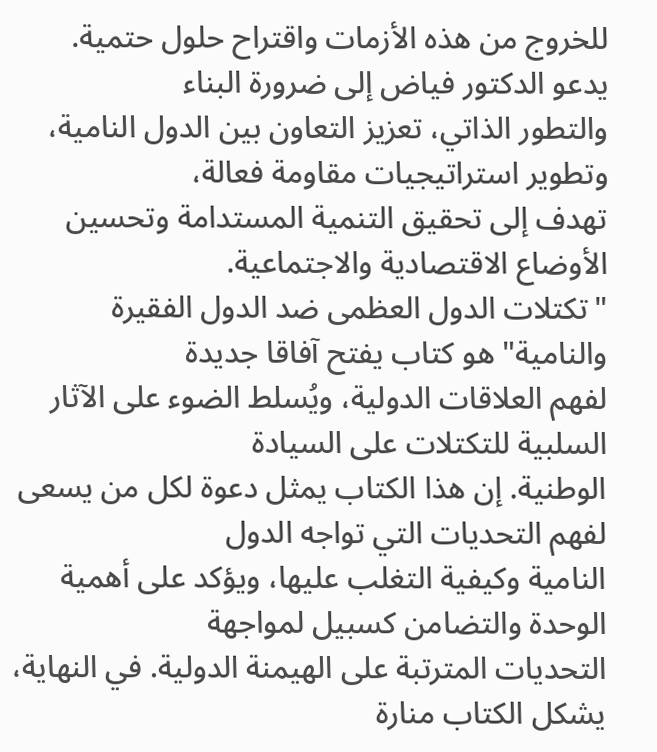للخروج من هذه الأزمات واقتراح حلول حتمية. يدعو الدكتور فياض إلى ضرورة البناء
والتطور الذاتي، تعزيز التعاون بين الدول النامية، وتطوير استراتيجيات مقاومة فعالة،
تهدف إلى تحقيق التنمية المستدامة وتحسين الأوضاع الاقتصادية والاجتماعية.
"تكتلات الدول العظمى ضد الدول الفقيرة والنامية" هو كتاب يفتح آفاقا جديدة
لفهم العلاقات الدولية، ويُسلط الضوء على الآثار السلبية للتكتلات على السيادة
الوطنية. إن هذا الكتاب يمثل دعوة لكل من يسعى لفهم التحديات التي تواجه الدول
النامية وكيفية التغلب عليها، ويؤكد على أهمية الوحدة والتضامن كسبيل لمواجهة
التحديات المترتبة على الهيمنة الدولية. في النهاية، يشكل الكتاب منارة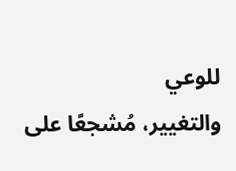للوعي
والتغيير، مُشجعًا على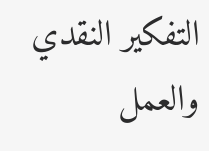التفكير النقدي والعمل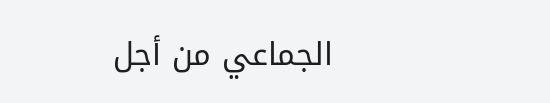الجماعي من أجل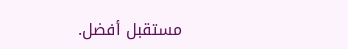مستقبل أفضل.